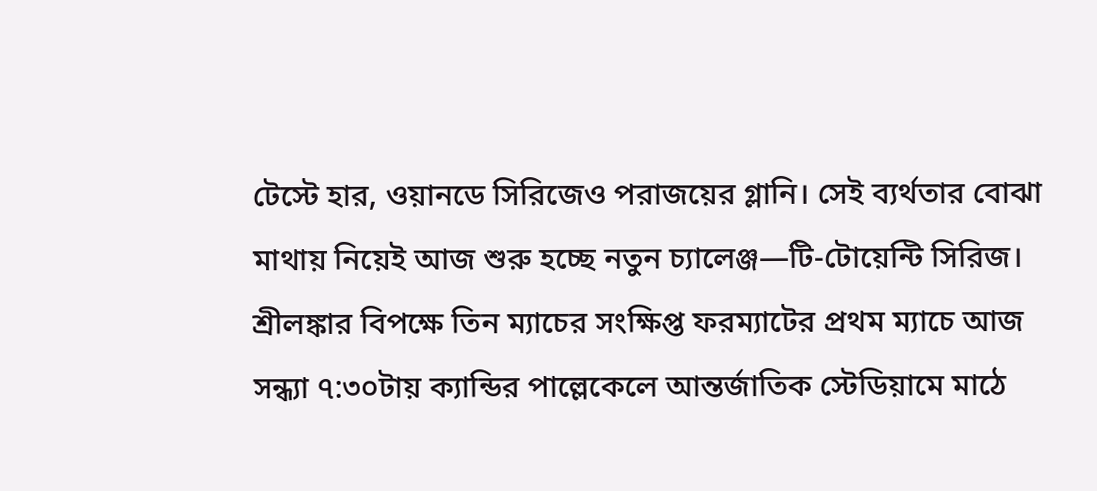টেস্টে হার, ওয়ানডে সিরিজেও পরাজয়ের গ্লানি। সেই ব্যর্থতার বোঝা মাথায় নিয়েই আজ শুরু হচ্ছে নতুন চ্যালেঞ্জ—টি-টোয়েন্টি সিরিজ। শ্রীলঙ্কার বিপক্ষে তিন ম্যাচের সংক্ষিপ্ত ফরম্যাটের প্রথম ম্যাচে আজ সন্ধ্যা ৭:৩০টায় ক্যান্ডির পাল্লেকেলে আন্তর্জাতিক স্টেডিয়ামে মাঠে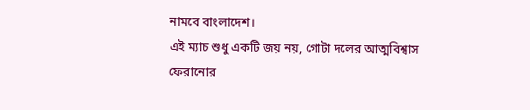নামবে বাংলাদেশ।
এই ম্যাচ শুধু একটি জয় নয়, গোটা দলের আত্মবিশ্বাস ফেরানোর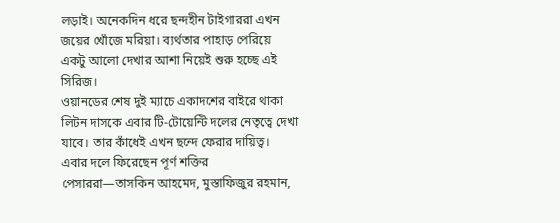লড়াই। অনেকদিন ধরে ছন্দহীন টাইগাররা এখন জয়ের খোঁজে মরিয়া। ব্যর্থতার পাহাড় পেরিয়ে একটু আলো দেখার আশা নিয়েই শুরু হচ্ছে এই সিরিজ।
ওয়ানডের শেষ দুই ম্যাচে একাদশের বাইরে থাকা লিটন দাসকে এবার টি-টোয়েন্টি দলের নেতৃত্বে দেখা যাবে। তার কাঁধেই এখন ছন্দে ফেরার দায়িত্ব।
এবার দলে ফিরেছেন পূর্ণ শক্তির পেসাররা—তাসকিন আহমেদ, মুস্তাফিজুর রহমান,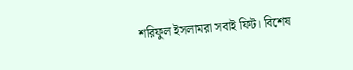শরিফুল ইসলামরা সবাই ফিট। বিশেষ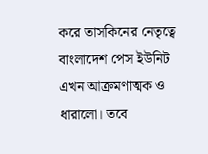করে তাসকিনের নেতৃত্বে বাংলাদেশ পেস ইউনিট এখন আক্রমণাত্মক ও ধারালো। তবে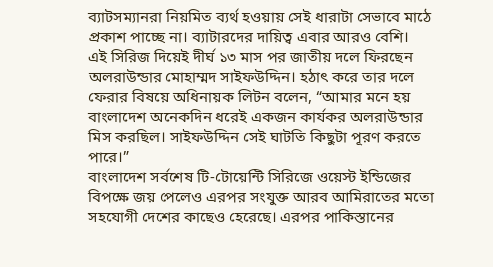ব্যাটসম্যানরা নিয়মিত ব্যর্থ হওয়ায় সেই ধারাটা সেভাবে মাঠে প্রকাশ পাচ্ছে না। ব্যাটারদের দায়িত্ব এবার আরও বেশি।
এই সিরিজ দিয়েই দীর্ঘ ১৩ মাস পর জাতীয় দলে ফিরছেন অলরাউন্ডার মোহাম্মদ সাইফউদ্দিন। হঠাৎ করে তার দলে ফেরার বিষয়ে অধিনায়ক লিটন বলেন, “আমার মনে হয় বাংলাদেশ অনেকদিন ধরেই একজন কার্যকর অলরাউন্ডার মিস করছিল। সাইফউদ্দিন সেই ঘাটতি কিছুটা পূরণ করতে পারে।”
বাংলাদেশ সর্বশেষ টি-টোয়েন্টি সিরিজে ওয়েস্ট ইন্ডিজের বিপক্ষে জয় পেলেও এরপর সংযুক্ত আরব আমিরাতের মতো সহযোগী দেশের কাছেও হেরেছে। এরপর পাকিস্তানের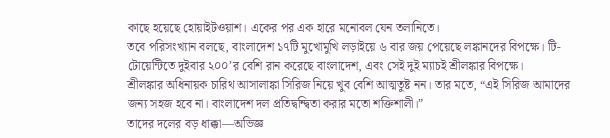কাছে হয়েছে হোয়াইটওয়াশ। একের পর এক হারে মনোবল যেন তলানিতে।
তবে পরিসংখ্যান বলছে, বাংলাদেশ ১৭টি মুখোমুখি লড়াইয়ে ৬ বার জয় পেয়েছে লঙ্কানদের বিপক্ষে। টি-টোয়েন্টিতে দুইবার ২০০’র বেশি রান করেছে বাংলাদেশ, এবং সেই দুই ম্যাচই শ্রীলঙ্কার বিপক্ষে।
শ্রীলঙ্কার অধিনায়ক চারিথ আসালাঙ্কা সিরিজ নিয়ে খুব বেশি আত্মতুষ্ট নন। তার মতে, “এই সিরিজ আমাদের জন্য সহজ হবে না। বাংলাদেশ দল প্রতিদ্বন্দ্বিতা করার মতো শক্তিশালী।”
তাদের দলের বড় ধাক্কা—অভিজ্ঞ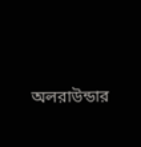অলরাউন্ডার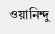ওয়ানিন্দু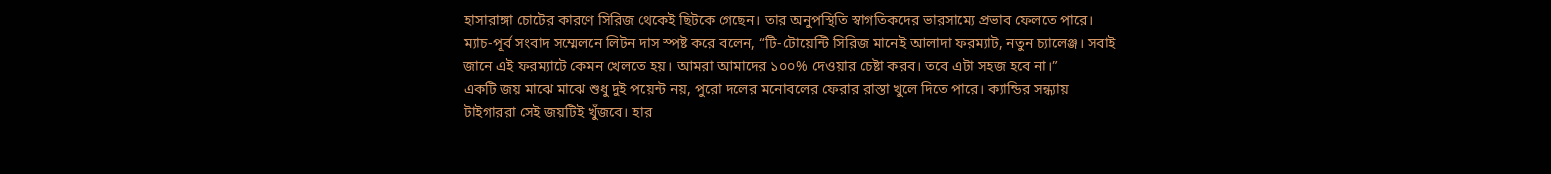হাসারাঙ্গা চোটের কারণে সিরিজ থেকেই ছিটকে গেছেন। তার অনুপস্থিতি স্বাগতিকদের ভারসাম্যে প্রভাব ফেলতে পারে।
ম্যাচ-পূর্ব সংবাদ সম্মেলনে লিটন দাস স্পষ্ট করে বলেন, “টি-টোয়েন্টি সিরিজ মানেই আলাদা ফরম্যাট, নতুন চ্যালেঞ্জ। সবাই জানে এই ফরম্যাটে কেমন খেলতে হয়। আমরা আমাদের ১০০% দেওয়ার চেষ্টা করব। তবে এটা সহজ হবে না।”
একটি জয় মাঝে মাঝে শুধু দুই পয়েন্ট নয়, পুরো দলের মনোবলের ফেরার রাস্তা খুলে দিতে পারে। ক্যান্ডির সন্ধ্যায় টাইগাররা সেই জয়টিই খুঁজবে। হার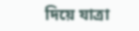দিয়ে যাত্রা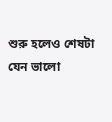শুরু হলেও শেষটা যেন ভালো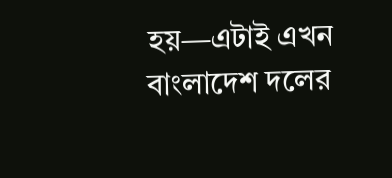হয়—এটাই এখন বাংলাদেশ দলের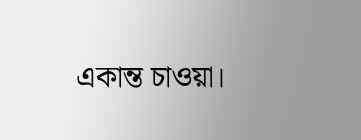একান্ত চাওয়া।